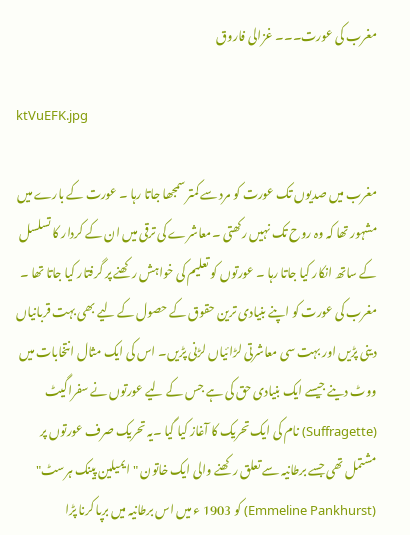مغرب کی عورت۔۔۔ غزالی فاروق

ktVuEFK.jpg

مغرب میں صدیوں تک عورت کو مرد سے کمتر سمجھا جاتا رہا ۔ عورت کے بارے میں مشہور تھا کہ وہ روح تک نہیں رکھتی ۔معاشرے کی ترقی میں ان کے کردار کا تسلسل کے ساتھ انکار کیا جاتا رہا ۔ عورتوں کو تعلیم کی خواہش رکھنے پر گرفتار کیا جاتا تھا ۔ مغرب کی عورت کو اپنے بنیادی ترین حقوق کے حصول کے لیے بھی بہت قربانیاں دینی پڑیں اور بہت سی معاشرتی لڑائیاں لڑنی پڑیں۔ اس کی ایک مثال انتخابات میں ووٹ دینے جیسے ایک بنیادی حق کی ہے جس کے لیے عورتوں نے سفراگیٹ (Suffragette) نام کی ایک تحریک کا آغاز کیا گیا ۔یہ تحریک صرف عورتوں پر مشتمل تھی جسے برطانیہ سے تعلق رکھنے والی ایک خاتون "ایمیلین پینک ہرسٹ" (Emmeline Pankhurst) کو 1903 ء میں اس برطانیہ میں برپا کرنا پڑا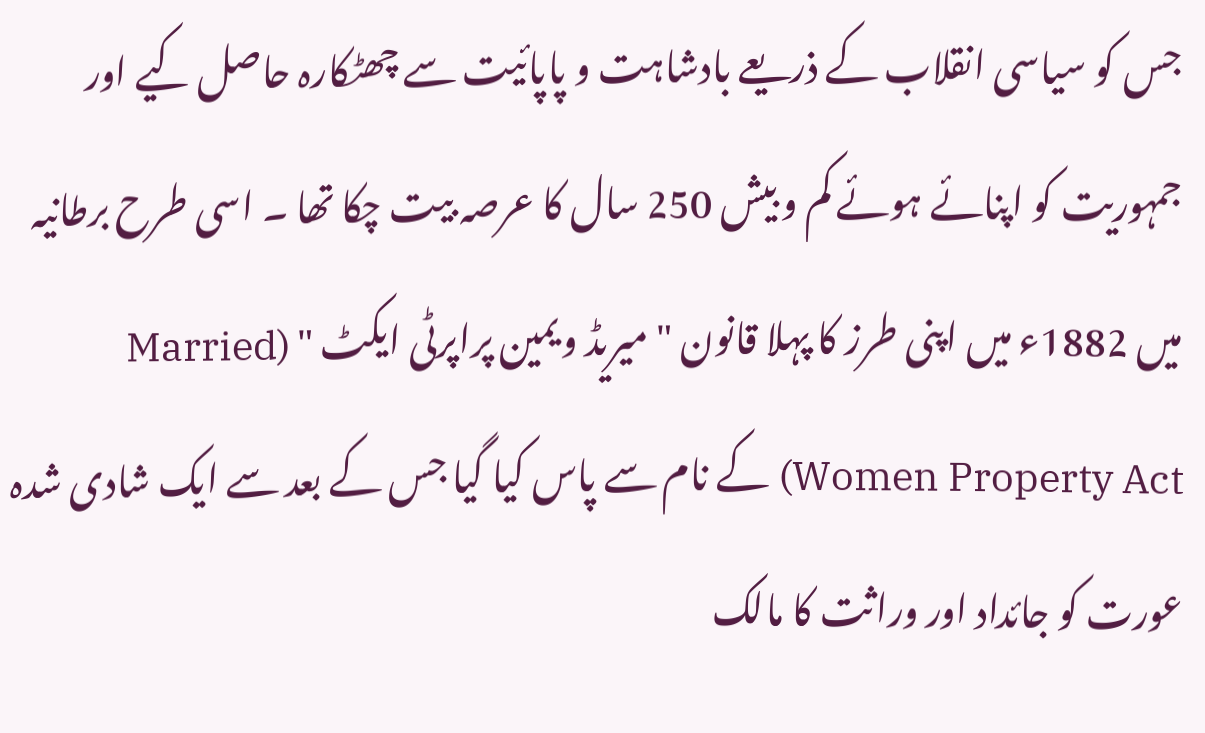جس کو سیاسی انقلاب کے ذریعے بادشاہت و پاپائیت سے چھٹکارہ حاصل کیے اور جمہوریت کو اپنائے ہوئے کم و بیش 250 سال کا عرصہ بیت چکا تھا ۔ اسی طرح برطانیہ میں 1882ء میں اپنی طرز کا پہلا قانون " میریڈ ویمین پراپرٹی ایکٹ " (Married Women Property Act) کے نام سے پاس کیا گیا جس کے بعد سے ایک شادی شدہ عورت کو جائداد اور وراثت کا مالک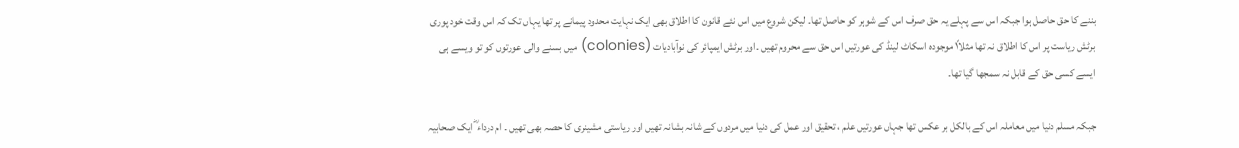بننے کا حق حاصل ہوا جبکہ اس سے پہلے یہ حق صرف اس کے شوہر کو حاصل تھا۔ لیکن شروع میں اس نئے قانون کا اطلاق بھی ایک نہایت محدود پیمانے پر تھا یہاں تک کہ اس وقت خود پوری برٹش ریاست پر اس کا اطلاق نہ تھا مثلا۱ً موجودہ اسکاٹ لینڈ کی عورتیں اس حق سے محروم تھیں ۔اور برٹش ایمپائر کی نوآبادیات (colonies) میں بسنے والی عورتوں کو تو ویسے ہی ایسے کسی حق کے قابل نہ سمجھا گیا تھا۔

جبکہ مسلم دنیا میں معاملہ اس کے بالکل بر عکس تھا جہاں عورتیں علم ، تحقیق اور عمل کی دنیا میں مردوں کے شانہ بشانہ تھیں اور ریاستی مشینری کا حصہ بھی تھیں ۔ ام درداء ؓ ایک صحابیہ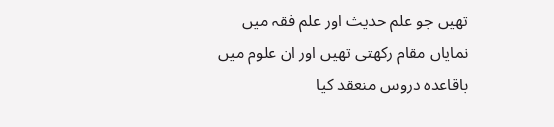تھیں جو علم حدیث اور علم فقہ میں نمایاں مقام رکھتی تھیں اور ان علوم میں باقاعدہ دروس منعقد کیا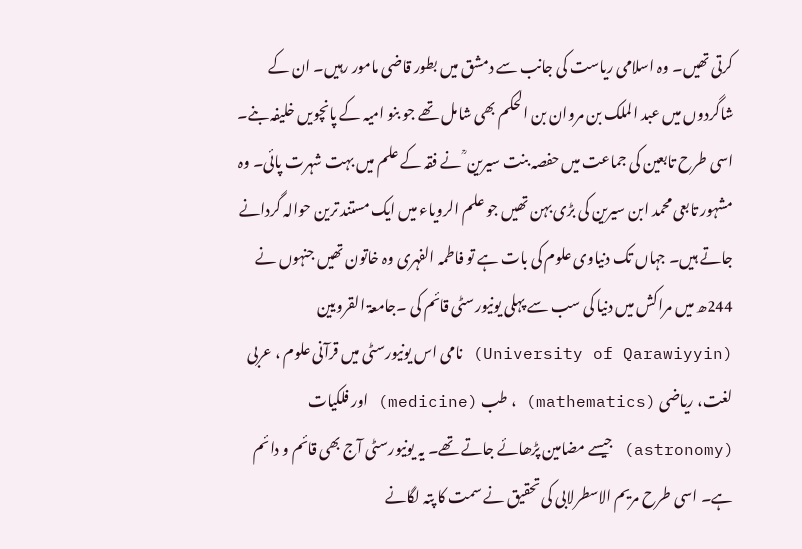کرتی تھیں۔ وہ اسلامی ریاست کی جانب سے دمشق میں بطور قاضی مامور رہیں۔ ان کے شاگردوں میں عبد الملک بن مروان بن الحکم بھی شامل تھے جو بنو امیہ کے پانچویں خلیفہ بنے۔ اسی طرح تابعین کی جماعت میں حفصہ بنت سیرین ؒ نے فقہ کے علم میں بہت شہرت پائی۔ وہ مشہور تابعی محمد ابن سیرین کی بڑی بہن تھیں جو علم الرویاء میں ایک مستند ترین حوالہ گردانے جاتے ہیں۔ جہاں تک دنیاوی علوم کی بات ہے تو فاطمہ الفہری وہ خاتون تھیں جنہوں نے 244ھ میں مراکش میں دنیا کی سب سے پہلی یونیورسٹی قائم کی ۔جامعۃ القرویین (University of Qarawiyyin) نامی اس یونیورسٹی میں قرآنی علوم ، عربی لغت، ریاضی (mathematics) ، طب (medicine) اور فلکیات (astronomy) جیسے مضامین پڑھائے جاتے تھے۔ یہ یونیورسٹی آج بھی قائم و دائم ہے۔ اسی طرح مریم الاسطرلابی کی تحقیق نے سمت کا پتہ لگانے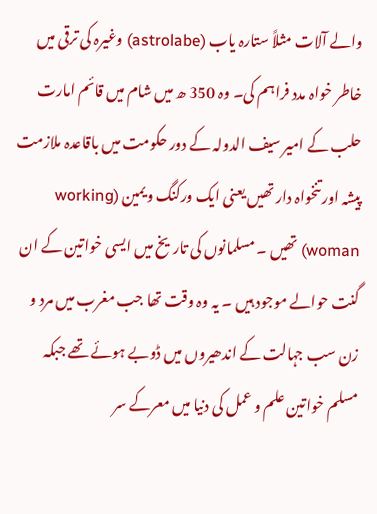والے آلات مثلاً ستارہ یاب (astrolabe) وغیرہ کی ترقی میں خاطر خواہ مدد فراہم کی۔ وہ 350 ھ میں شام میں قائم امارت حلب کے امیر سیف الدولہ کے دور حکومت میں باقاعدہ ملازمت پیشہ اور تنخواہ دار تھیں یعنی ایک ورکنگ ویمین (working woman) تھیں ۔ مسلمانوں کی تاریخ میں ایسی خواتین کے ان گنت حوالے موجود ہیں ۔ یہ وہ وقت تھا جب مغرب میں مرد و زن سب جہالت کے اندھیروں میں ڈوبے ہوئے تھے جبکہ مسلم خواتین علم و عمل کی دنیا میں معرکے سر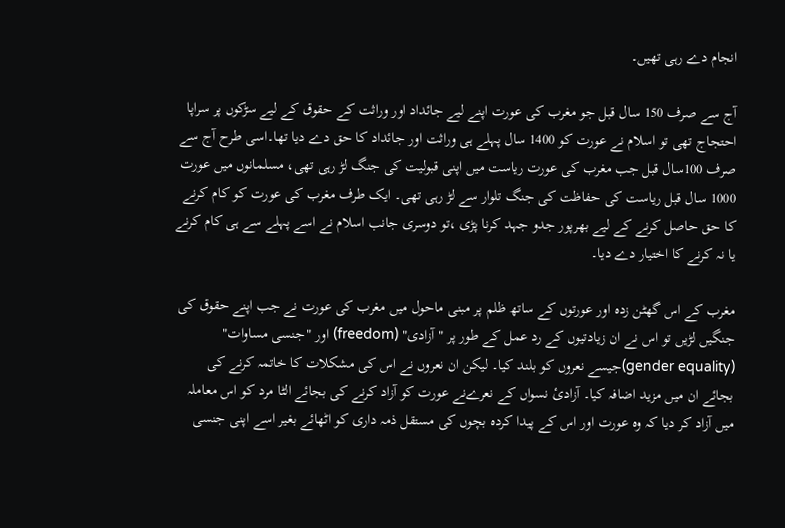انجام دے رہی تھیں۔

آج سے صرف 150 سال قبل جو مغرب کی عورت اپنے لیے جائداد اور وراثت کے حقوق کے لیے سڑکوں پر سراپا احتجاج تھی تو اسلام نے عورت کو 1400 سال پہلے ہی وراثت اور جائداد کا حق دے دیا تھا۔اسی طرح آج سے صرف 100سال قبل جب مغرب کی عورت ریاست میں اپنی قبولیت کی جنگ لڑ رہی تھی، مسلمانوں میں عورت 1000 سال قبل ریاست کی حفاظت کی جنگ تلوار سے لڑ رہی تھی۔ ایک طرف مغرب کی عورت کو کام کرنے کا حق حاصل کرنے کے لیے بھرپور جدو جہد کرنا پڑی ،تو دوسری جانب اسلام نے اسے پہلے سے ہی کام کرنے یا نہ کرنے کا اختیار دے دیا۔

مغرب کے اس گھٹن زدہ اور عورتوں کے ساتھ ظلم پر مبنی ماحول میں مغرب کی عورت نے جب اپنے حقوق کی جنگیں لڑیں تو اس نے ان زیادتیوں کے رد عمل کے طور پر " آزادی" (freedom) اور "جنسی مساوات" (gender equality)جیسے نعروں کو بلند کیا۔ لیکن ان نعروں نے اس کی مشکلات کا خاتمہ کرنے کی بجائے ان میں مزید اضافہ کیا۔ آزادیٔ نسواں کے نعرےنے عورت کو آزاد کرنے کی بجائے الٹا مرد کو اس معاملہ میں آزاد کر دیا کہ وہ عورت اور اس کے پیدا کردہ بچوں کی مستقل ذمہ داری کو اٹھائے بغیر اسے اپنی جنسی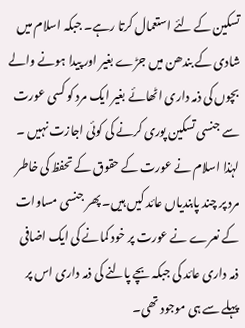تسکین کے لئے استعمال کرتا رہے۔ جبکہ اسلام میں شادی کے بندھن میں جڑے بغیر اور پیدا ہونے والے بچوں کی ذمہ داری اٹھائے بغیر ایک مرد کو کسی عورت سے جنسی تسکین پوری کرنے کی کوئی اجازت نہیں ۔ لہٰذا اسلام نے عورت کے حقوق کے تحفظ کی خاطر مرد پر چند پابندیاں عائد کیں ہیں۔ پھر جنسی مساوات کے نعرے نے عورت پر خود کمانے کی ایک اضافی ذمہ داری عائد کی جبکہ بچے پالنے کی ذمہ داری اس پر پہلے سے ہی موجود تھی۔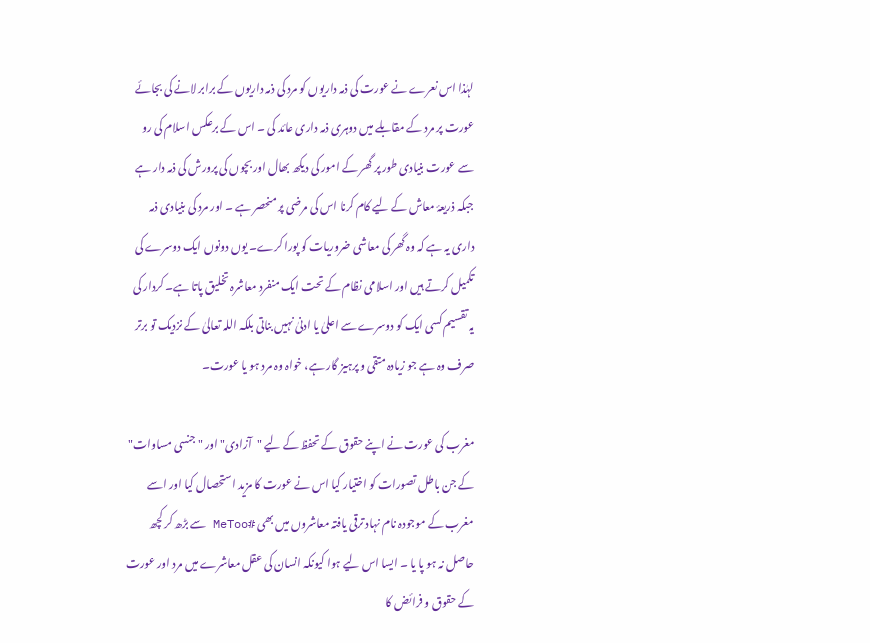لہٰذا اس نعرے نے عورت کی ذمہ داریوں کو مرد کی ذمہ داریوں کے برابر لانے کی بجائے عورت پر مرد کے مقابلے میں دوہری ذمہ داری عائد کی ۔ اس کے برعکس اسلام کی رو سے عورت بنیادی طور پر گھر کے امور کی دیکھ بھال اور بچوں کی پرورش کی ذمہ دار ہے جبکہ ذریعۂ معاش کے لیے کام کرنا اس کی مرضی پر منحصر ہے ۔ اور مرد کی بنیادی ذمہ داری یہ ہے کہ وہ گھر کی معاشی ضروریات کو پورا کرے۔ یوں دونوں ایک دوسرے کی تکمیل کرتے ہیں اور اسلامی نظام کے تحت ایک منفرد معاشرہ تخلیق پاتا ہے۔ کردار کی یہ تقسیم کسی ایک کو دوسرے سے اعلیٰ یا ادنیٰ نہیں بناتی بلکہ اللہ تعالیٰ کے نزدیک تو برتر صرف وہ ہے جو زیادہ متقی و پرہیز گار ہے، خواہ وہ مرد ہو یا عورت۔

مغرب کی عورت نے اپنے حقوق کے تحفظ کے لیے "آزادی" اور " جنسی مساوات" کے جن باطل تصورات کو اختیار کیا اس نے عورت کا مزید استحصال کیا اور اسے مغرب کے موجودہ نام نہاد ترقی یافتہ معاشروں میں بھی #MeToo سے بڑھ کر کچھ حاصل نہ ہو پا یا ۔ ایسا اس لیے ہوا کیونکہ انسان کی عقل معاشرے میں مرد اور عورت کے حقوق و فرائض کا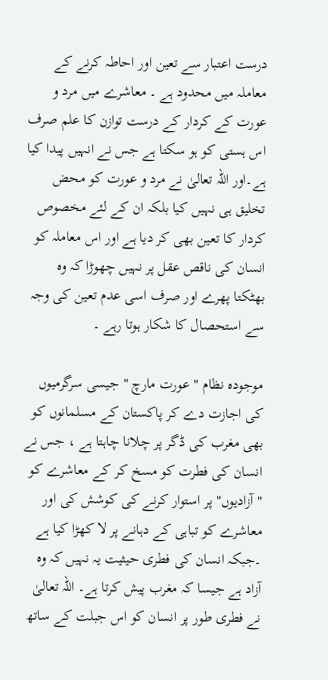درست اعتبار سے تعین اور احاطہ کرنے کے معاملہ میں محدود ہے ۔ معاشرے میں مرد و عورت کے کردار کے درست توازن کا علم صرف اس ہستی کو ہو سکتا ہے جس نے انہیں پیدا کیا ہے۔اور اللہ تعالیٰ نے مرد و عورت کو محض تخلیق ہی نہیں کیا بلکہ ان کے لئے مخصوص کردار کا تعین بھی کر دیا ہے اور اس معاملہ کو انسان کی ناقص عقل پر نہیں چھوڑا کہ وہ بھٹکتا پھرے اور صرف اسی عدم تعین کی وجہ سے استحصال کا شکار ہوتا رہے ۔

موجودہ نظام " عورت مارچ " جیسی سرگرمیوں کی اجازت دے کر پاکستان کے مسلمانوں کو بھی مغرب کی ڈگر پر چلانا چاہتا ہے ، جس نے انسان کی فطرت کو مسخ کر کے معاشرے کو " آزادیوں" پر استوار کرنے کی کوشش کی اور معاشرے کو تباہی کے دہانے پر لا کھڑا کیا ہے ۔جبکہ انسان کی فطری حیثیت یہ نہیں کہ وہ آزاد ہے جیسا کہ مغرب پیش کرتا ہے۔ اللہ تعالیٰ نے فطری طور پر انسان کو اس جبلت کے ساتھ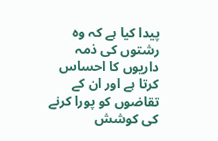پیدا کیا ہے کہ وہ رشتوں کی ذمہ داریوں کا احساس کرتا ہے اور ان کے تقاضوں کو پورا کرنے کی کوشش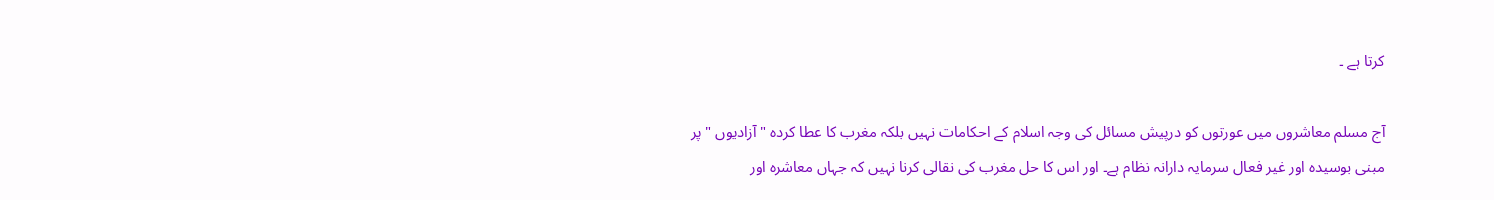کرتا ہے ۔

آج مسلم معاشروں میں عورتوں کو درپیش مسائل کی وجہ اسلام کے احکامات نہیں بلکہ مغرب کا عطا کردہ "آزادیوں " پر مبنی بوسیدہ اور غیر فعال سرمایہ دارانہ نظام ہے۔ اور اس کا حل مغرب کی نقالی کرنا نہیں کہ جہاں معاشرہ اور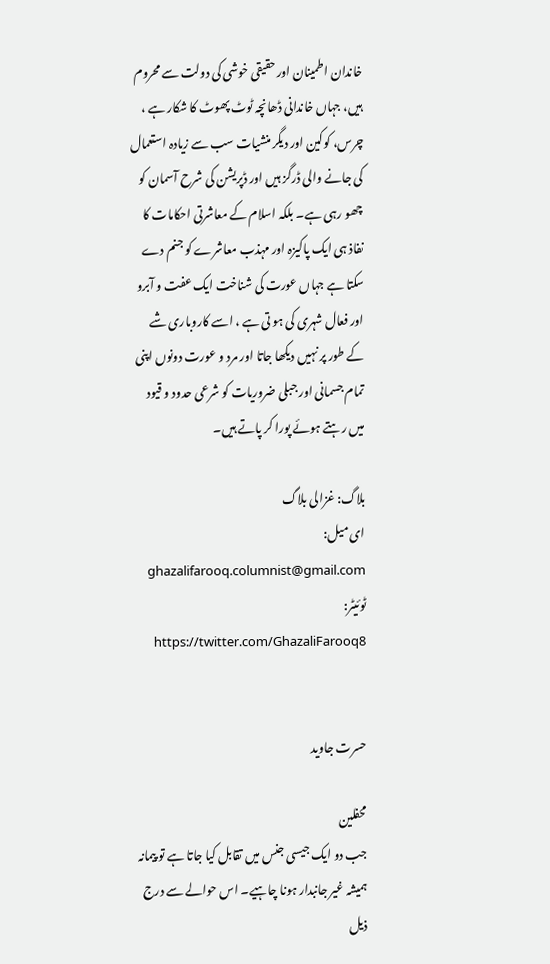خاندان اطمینان اور حقیقی خوشی کی دولت سے محروم ہیں، جہاں خاندانی ڈھانچہ ٹوٹ پھوٹ کا شکار ہے ، چرس، کوکین اور دیگر منشیات سب سے زیادہ استعمال کی جانے والی ڈرگز ہیں اور ڈپریشن کی شرح آسمان کو چھو رہی ہے۔ بلکہ اسلام کے معاشرتی احکامات کا نفاذ ہی ایک پاکیزہ اور مہذب معاشرے کو جنم دے سکتا ہے جہاں عورت کی شناخت ایک عفت و آبرو اور فعال شہری کی ہو تی ہے ، اسے کاروباری شے کے طور پر نہیں دیکھا جاتا اور مرد و عورت دونوں اپنی تمام جسمانی اور جبلی ضروریات کو شرعی حدود و قیود میں رہتے ہوئے پورا کر پاتے ہیں۔

بلاگ: غزالی بلاگ
ای میل: ghazalifarooq.columnist@gmail.com
ٹوئیٹر: https://twitter.com/GhazaliFarooq8


حسرت جاوید

محفلین
جب دو ایک جیسی جنس میں تقابل کیا جاتا ہے تو پیمانہ ہمیشہ غیر جانبدار ہونا چاہیے۔ اس حوالے سے درج ذیل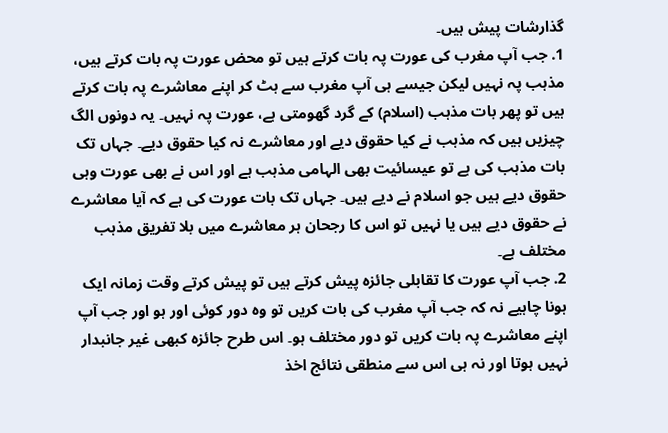گذارشات پیش ہیں۔
1. جب آپ مغرب کی عورت پہ بات کرتے ہیں تو محض عورت پہ بات کرتے ہیں، مذہب پہ نہیں لیکن جیسے ہی آپ مغرب سے ہٹ کر اپنے معاشرے پہ بات کرتے ہیں تو پھر بات مذہب (اسلام) کے گرد گھومتی ہے، عورت پہ نہیں۔ یہ دونوں الگ چیزیں ہیں کہ مذہب نے کیا حقوق دیے اور معاشرے نہ کیا حقوق دیے۔ جہاں تک بات مذہب کی ہے تو عیسائیت بھی الہامی مذہب ہے اور اس نے بھی عورت وہی حقوق دیے ہیں جو اسلام نے دیے ہیں۔ جہاں تک بات عورت کی ہے کہ آیا معاشرے نے حقوق دیے ہیں یا نہیں تو اس کا رجحان ہر معاشرے میں بلا تفریق مذہب مختلف ہے۔
2. جب آپ عورت کا تقابلی جائزہ پیش کرتے ہیں تو پیش کرتے وقت زمانہ ایک ہونا چاہیے نہ کہ جب آپ مغرب کی بات کریں تو وہ دور کوئی اور ہو اور جب آپ اپنے معاشرے پہ بات کریں تو دور مختلف ہو۔ اس طرح جائزہ کبھی غیر جانبدار نہیں ہوتا اور نہ ہی اس سے منطقی نتائج اخذ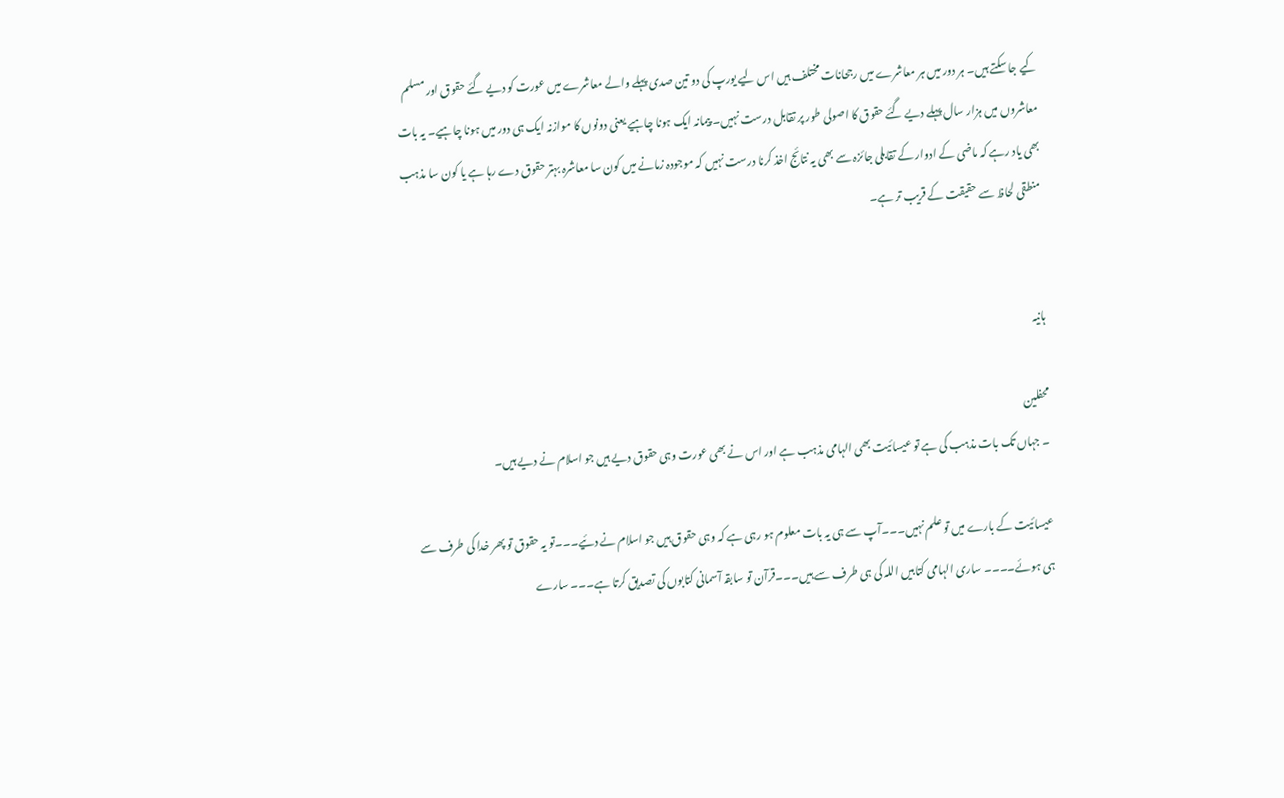کیے جا سکتے ہیں۔ ہر دور میں ہر معاشرے میں رجحانات مختلف ہیں اس لیے یورپ کی دو تین صدی پہلے والے معاشرے میں عورت کو دیے گئے حقوق اور مسلم معاشروں میں ہزار سال پہلے دیے گئے حقوق کا اصولی طور پر تقابل درست نہیں۔ پیمانہ ایک ہونا چاہیے یعنی دونوں کا موازنہ ایک ہی دور میں ہونا چاہیے۔ یہ بات بھی یاد رہے کہ ماضی کے ادوار کے تقابلی جائزہ سے بھی یہ نتائج اخذ کرنا درست نہیں کہ موجودہ زمانے میں کون سا معاشرہ بہتر حقوق دے رہا ہے یا کون سا مذہب منطقی لحاظ سے حقیقت کے قریب تر ہے۔


ہانیہ

محفلین
۔ جہاں تک بات مذہب کی ہے تو عیسائیت بھی الہامی مذہب ہے اور اس نے بھی عورت وہی حقوق دیے ہیں جو اسلام نے دیے ہیں۔

عیسائیت کے بارے میں تو علم نہیں۔۔۔آپ سے ہی یہ بات معلوم ہو رہی ہے کہ وہی حقوق ہیں جو اسلام نے دئیے۔۔۔تو یہ حقوق تو پھر خدا کی طرف سے ہی ہوئے۔۔۔۔ ساری الہامی کتابیں اللہ کی ہی طرف سے ہیں۔۔۔قرآن تو سابقہ آسمانی کتابوں کی تصدیق کرتا ہے۔۔۔ سارے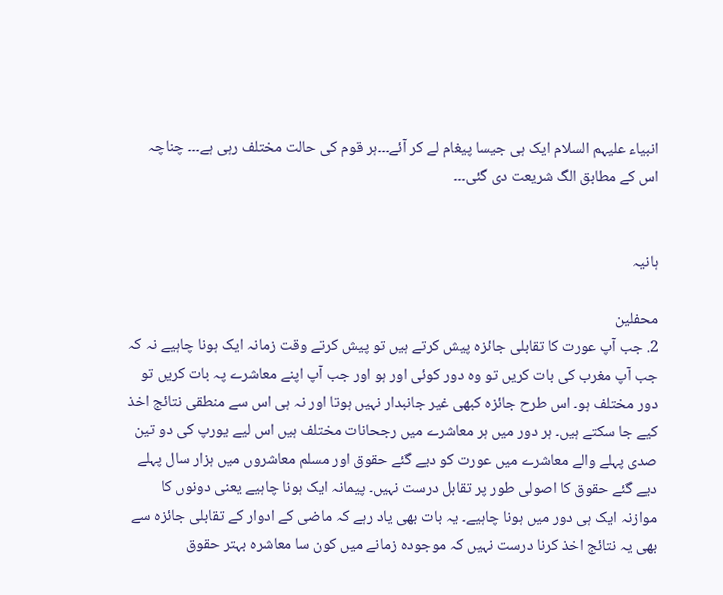انبیاء علیہم السلام ایک ہی جیسا پیغام لے کر آئے۔۔۔ہر قوم کی حالت مختلف رہی ہے۔۔۔ چناچہ اس کے مطابق الگ شریعت دی گئی۔۔۔


ہانیہ

محفلین
2. جب آپ عورت کا تقابلی جائزہ پیش کرتے ہیں تو پیش کرتے وقت زمانہ ایک ہونا چاہیے نہ کہ جب آپ مغرب کی بات کریں تو وہ دور کوئی اور ہو اور جب آپ اپنے معاشرے پہ بات کریں تو دور مختلف ہو۔ اس طرح جائزہ کبھی غیر جانبدار نہیں ہوتا اور نہ ہی اس سے منطقی نتائج اخذ کیے جا سکتے ہیں۔ ہر دور میں ہر معاشرے میں رجحانات مختلف ہیں اس لیے یورپ کی دو تین صدی پہلے والے معاشرے میں عورت کو دیے گئے حقوق اور مسلم معاشروں میں ہزار سال پہلے دیے گئے حقوق کا اصولی طور پر تقابل درست نہیں۔ پیمانہ ایک ہونا چاہیے یعنی دونوں کا موازنہ ایک ہی دور میں ہونا چاہیے۔ یہ بات بھی یاد رہے کہ ماضی کے ادوار کے تقابلی جائزہ سے بھی یہ نتائج اخذ کرنا درست نہیں کہ موجودہ زمانے میں کون سا معاشرہ بہتر حقوق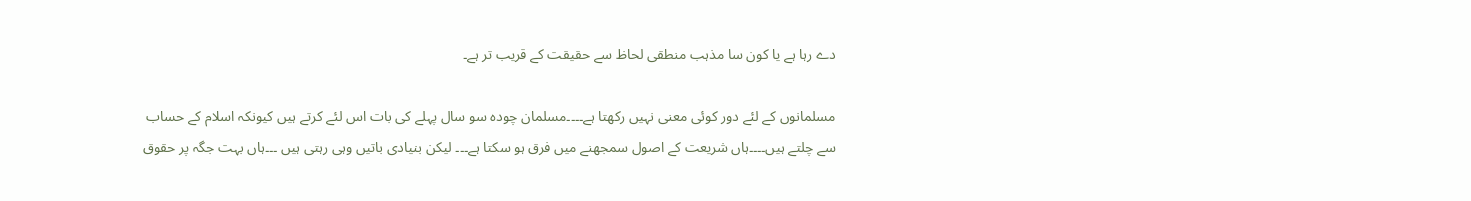دے رہا ہے یا کون سا مذہب منطقی لحاظ سے حقیقت کے قریب تر ہے۔

مسلمانوں کے لئے دور کوئی معنی نہیں رکھتا ہے۔۔۔۔مسلمان چودہ سو سال پہلے کی بات اس لئے کرتے ہیں کیونکہ اسلام کے حساب سے چلتے ہیں۔۔۔۔ہاں شریعت کے اصول سمجھنے میں فرق ہو سکتا ہے۔۔۔ لیکن بنیادی باتیں وہی رہتی ہیں ۔۔۔ہاں بہت جگہ پر حقوق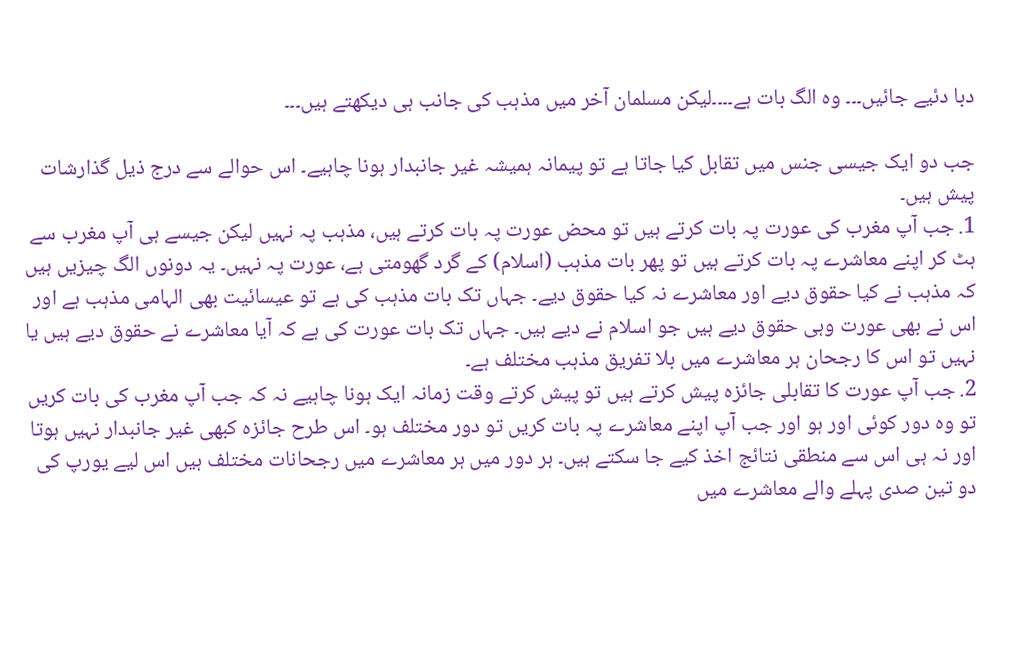دبا دئیے جائیں۔۔۔ وہ الگ بات ہے۔۔۔۔لیکن مسلمان آخر میں مذہب کی جانب ہی دیکھتے ہیں۔۔۔

جب دو ایک جیسی جنس میں تقابل کیا جاتا ہے تو پیمانہ ہمیشہ غیر جانبدار ہونا چاہیے۔ اس حوالے سے درج ذیل گذارشات پیش ہیں۔
1. جب آپ مغرب کی عورت پہ بات کرتے ہیں تو محض عورت پہ بات کرتے ہیں، مذہب پہ نہیں لیکن جیسے ہی آپ مغرب سے ہٹ کر اپنے معاشرے پہ بات کرتے ہیں تو پھر بات مذہب (اسلام) کے گرد گھومتی ہے، عورت پہ نہیں۔ یہ دونوں الگ چیزیں ہیں کہ مذہب نے کیا حقوق دیے اور معاشرے نہ کیا حقوق دیے۔ جہاں تک بات مذہب کی ہے تو عیسائیت بھی الہامی مذہب ہے اور اس نے بھی عورت وہی حقوق دیے ہیں جو اسلام نے دیے ہیں۔ جہاں تک بات عورت کی ہے کہ آیا معاشرے نے حقوق دیے ہیں یا نہیں تو اس کا رجحان ہر معاشرے میں بلا تفریق مذہب مختلف ہے۔
2. جب آپ عورت کا تقابلی جائزہ پیش کرتے ہیں تو پیش کرتے وقت زمانہ ایک ہونا چاہیے نہ کہ جب آپ مغرب کی بات کریں تو وہ دور کوئی اور ہو اور جب آپ اپنے معاشرے پہ بات کریں تو دور مختلف ہو۔ اس طرح جائزہ کبھی غیر جانبدار نہیں ہوتا اور نہ ہی اس سے منطقی نتائج اخذ کیے جا سکتے ہیں۔ ہر دور میں ہر معاشرے میں رجحانات مختلف ہیں اس لیے یورپ کی دو تین صدی پہلے والے معاشرے میں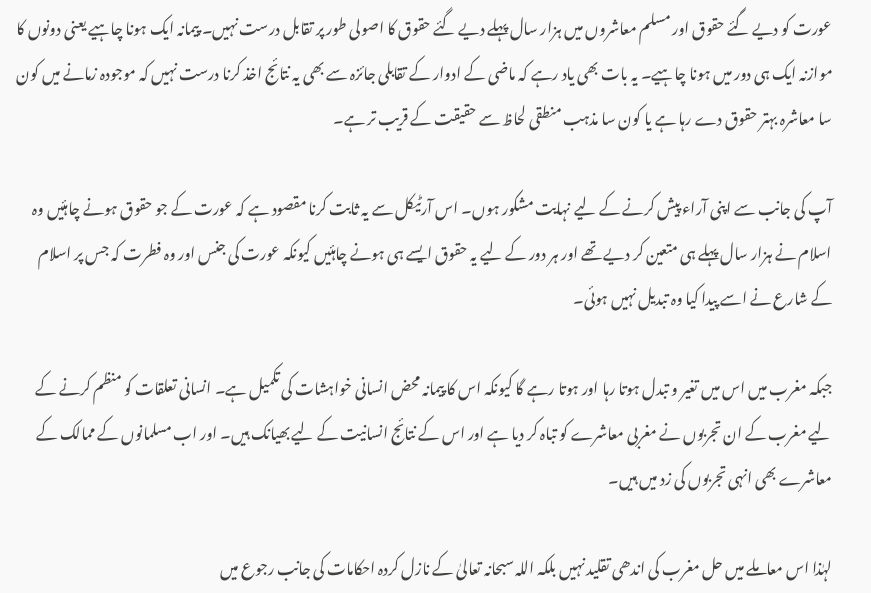عورت کو دیے گئے حقوق اور مسلم معاشروں میں ہزار سال پہلے دیے گئے حقوق کا اصولی طور پر تقابل درست نہیں۔ پیمانہ ایک ہونا چاہیے یعنی دونوں کا موازنہ ایک ہی دور میں ہونا چاہیے۔ یہ بات بھی یاد رہے کہ ماضی کے ادوار کے تقابلی جائزہ سے بھی یہ نتائج اخذ کرنا درست نہیں کہ موجودہ زمانے میں کون سا معاشرہ بہتر حقوق دے رہا ہے یا کون سا مذہب منطقی لحاظ سے حقیقت کے قریب تر ہے۔

آپ کی جانب سے اپنی آراء پیش کرنے کے لیے نہایت مشکور ہوں۔ اس آرٹیکل سے یہ ثابت کرنا مقصود ہے کہ عورت کے جو حقوق ہونے چاہئیں وہ اسلام نے ہزار سال پہلے ہی متعین کر دیے تھے اور ہر دور کے لیے یہ حقوق ایسے ہی ہونے چاہئیں کیونکہ عورت کی جنس اور وہ فطرت کہ جس پر اسلام کے شارع نے اسے پیدا کیا وہ تبدیل نہیں ہوئی۔

جبکہ مغرب میں اس میں تغیر و تبدل ہوتا رہا اور ہوتا رہے گا کیونکہ اس کا پیمانہ محض انسانی خواہشات کی تکمیل ہے۔ انسانی تعلقات کو منظم کرنے کے لیے مغرب کے ان تجربوں نے مغربی معاشرے کو تباہ کر دیا ہے اور اس کے نتائج انسانیت کے لیے بھیانک ہیں۔ اور اب مسلمانوں کے ممالک کے معاشرے بھی انہی تجربوں کی زد میں ہیں۔

لہٰذا اس معاملے میں حل مغرب کی اندھی تقلید نہیں بلکہ اللہ سبحانہ تعالیٰ کے نازل کردہ احکامات کی جانب رجوع میں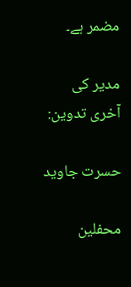مضمر ہے۔

مدیر کی آخری تدوین:

حسرت جاوید

محفلین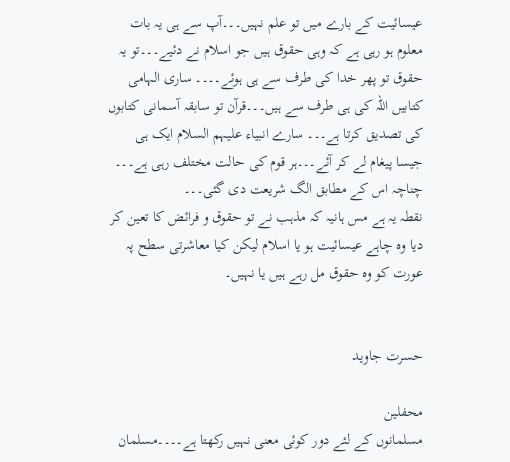عیسائیت کے بارے میں تو علم نہیں۔۔۔آپ سے ہی یہ بات معلوم ہو رہی ہے کہ وہی حقوق ہیں جو اسلام نے دئیے۔۔۔تو یہ حقوق تو پھر خدا کی طرف سے ہی ہوئے۔۔۔۔ ساری الہامی کتابیں اللہ کی ہی طرف سے ہیں۔۔۔قرآن تو سابقہ آسمانی کتابوں کی تصدیق کرتا ہے۔۔۔ سارے انبیاء علیہم السلام ایک ہی جیسا پیغام لے کر آئے۔۔۔ہر قوم کی حالت مختلف رہی ہے۔۔۔ چناچہ اس کے مطابق الگ شریعت دی گئی۔۔۔
نقطہ یہ ہے مس ہانیہ کہ مذہب نے تو حقوق و فرائض کا تعین کر دیا وہ چاہے عیسائیت ہو یا اسلام لیکن کیا معاشرتی سطح پہ عورت کو وہ حقوق مل رہے ہیں یا نہیں۔


حسرت جاوید

محفلین
مسلمانوں کے لئے دور کوئی معنی نہیں رکھتا ہے۔۔۔۔مسلمان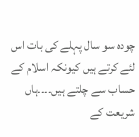چودہ سو سال پہلے کی بات اس لئے کرتے ہیں کیونکہ اسلام کے حساب سے چلتے ہیں۔۔۔۔ہاں شریعت کے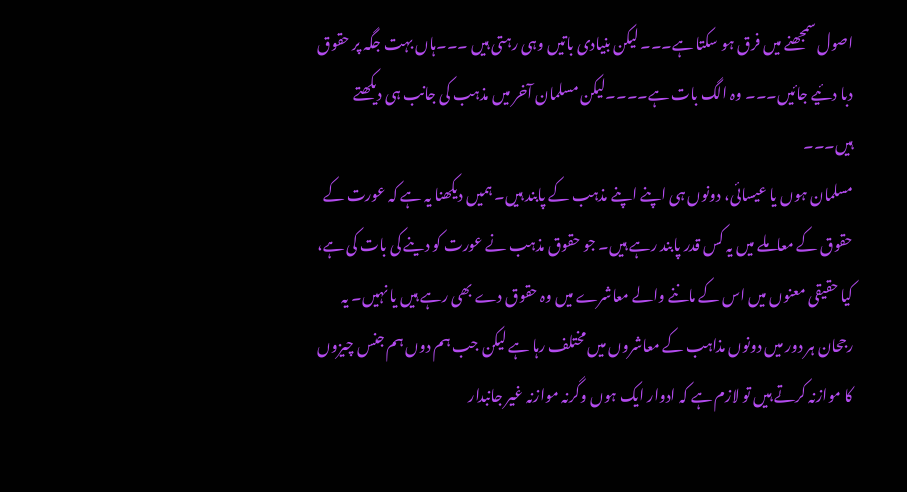اصول سمجھنے میں فرق ہو سکتا ہے۔۔۔ لیکن بنیادی باتیں وہی رہتی ہیں ۔۔۔ہاں بہت جگہ پر حقوق دبا دئیے جائیں۔۔۔ وہ الگ بات ہے۔۔۔۔لیکن مسلمان آخر میں مذہب کی جانب ہی دیکھتے ہیں۔۔۔
مسلمان ہوں یا عیسائی، دونوں ہی اپنے اپنے مذہب کے پابند ہیں۔ ہمیں دیکھنا یہ ہے کہ عورت کے حقوق کے معاملے میں یہ کس قدر پابند رہے ہیں۔ جو حقوق مذہب نے عورت کو دینے کی بات کی ہے، کیا حقیقی معنوں میں اس کے ماننے والے معاشرے میں وہ حقوق دے بھی رہے ہیں یا نہیں۔ یہ رجحان ہر دور میں دونوں مذاہب کے معاشروں میں مختلف رہا ہے لیکن جب ہم دوں ہم جنس چیزوں کا موازنہ کرتے ہیں تو لازم ہے کہ ادوار ایک ہوں وگرنہ موازنہ غیر جانبدار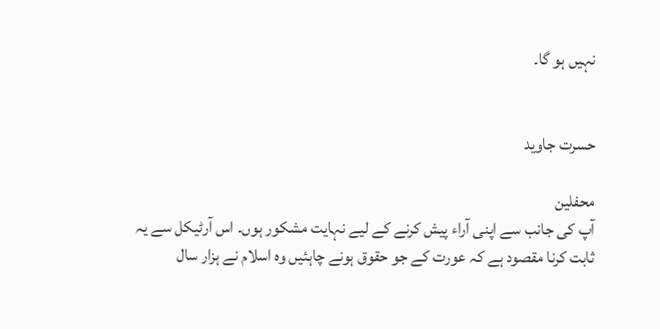نہیں ہو گا۔


حسرت جاوید

محفلین
آپ کی جانب سے اپنی آراء پیش کرنے کے لیے نہایت مشکور ہوں۔ اس آرٹیکل سے یہ ثابت کرنا مقصود ہے کہ عورت کے جو حقوق ہونے چاہئیں وہ اسلام نے ہزار سال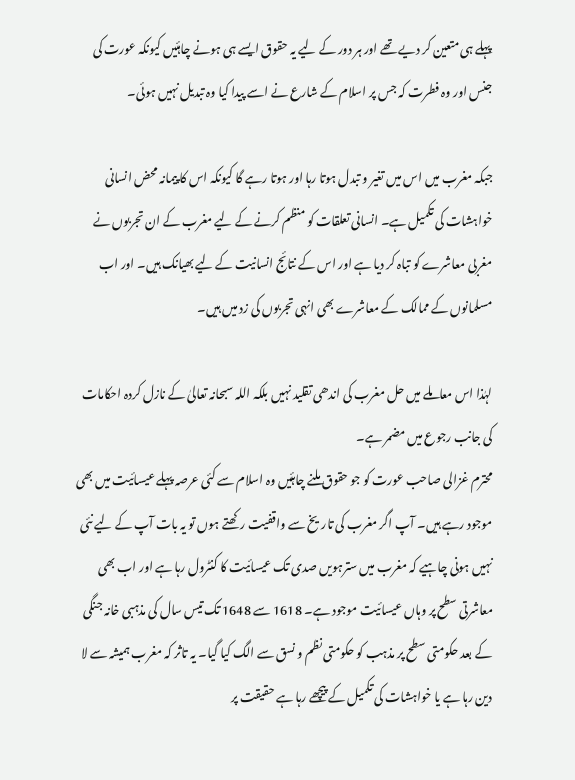پہلے ہی متعین کر دیے تھے اور ہر دور کے لیے یہ حقوق ایسے ہی ہونے چاہئیں کیونکہ عورت کی جنس اور وہ فطرت کہ جس پر اسلام کے شارع نے اسے پیدا کیا وہ تبدیل نہیں ہوئی۔

جبکہ مغرب میں اس میں تغیر و تبدل ہوتا رہا اور ہوتا رہے گا کیونکہ اس کا پیمانہ محض انسانی خواہشات کی تکمیل ہے۔ انسانی تعلقات کو منظم کرنے کے لیے مغرب کے ان تجربوں نے مغربی معاشرے کو تباہ کر دیا ہے اور اس کے نتائج انسانیت کے لیے بھیانک ہیں۔ اور اب مسلمانوں کے ممالک کے معاشرے بھی انہی تجربوں کی زد میں ہیں۔

لہٰذا اس معاملے میں حل مغرب کی اندھی تقلید نہیں بلکہ اللہ سبحانہ تعالیٰ کے نازل کردہ احکامات کی جانب رجوع میں مضمر ہے۔
محترم غزالی صاحب عورت کو جو حقوق ملنے چاہئیں وہ اسلام سے کئی عرصہ پہلے عیسائیت میں بھی موجود رہے ہیں۔ آپ اگر مغرب کی تاریخ سے واقفیت رکھتے ہوں تو یہ بات آپ کے لیے نئی نہیں ہونی چاہیے کہ مغرب میں سترہویں صدی تک عیسائیت کا کنٹرول رہا ہے اور اب بھی معاشرتی سطح پر وہاں عیسائیت موجود ہے۔ 1618 سے 1648 تک تیس سال کی مذہبی خانہ جنگی کے بعد حکومتی سطح پر مذہب کو حکومتی نظم و نسق سے الگ کیا گیا۔ یہ تاثر کہ مغرب ہمیشہ سے لا دین رہا ہے یا خواہشات کی تکمیل کے پیچھے رہا ہے حقیقت پر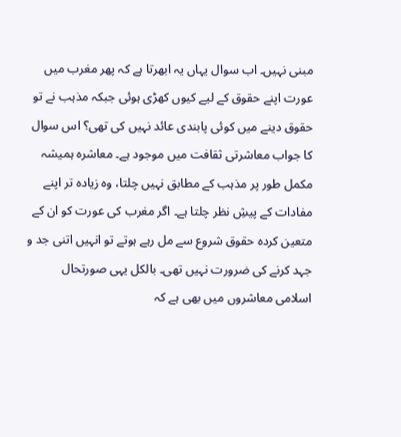مبنی نہیں۔ اب سوال یہاں یہ ابھرتا ہے کہ پھر مغرب میں عورت اپنے حقوق کے لیے کیوں کھڑی ہوئی جبکہ مذہب نے تو حقوق دینے میں کوئی پابندی عائد نہیں کی تھی؟ اس سوال کا جواب معاشرتی ثقافت میں موجود ہے۔ معاشرہ ہمیشہ مکمل طور پر مذہب کے مطابق نہیں چلتا، وہ زیادہ تر اپنے مفادات کے پیشِ نظر چلتا ہے۔ اگر مغرب کی عورت کو ان کے متعین کردہ حقوق شروع سے مل رہے ہوتے تو انہیں اتنی جد و جہد کرنے کی ضرورت نہیں تھی۔ بالکل یہی صورتحال اسلامی معاشروں میں بھی ہے کہ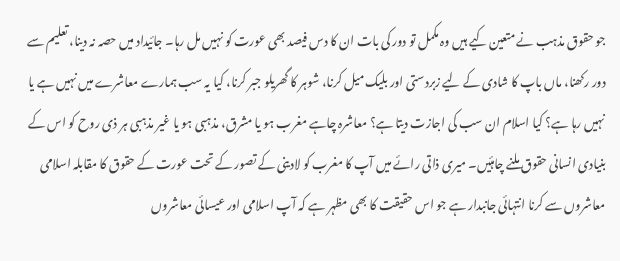جو حقوق مذہب نے متعین کیے ہیں وہ مکمل تو دور کی بات ان کا دس فیصد بھی عورت کو نہیں مل رہا۔ جائیداد میں حصہ نہ دینا، تعلیم سے دور رکھنا، ماں باپ کا شادی کے لیے زبردستی اور بلیک میل کرنا، شوہر کا گھریلو جبر کرنا، کیا یہ سب ہمارے معاشرے میں نہیں ہے یا نہیں رہا ہے؟ کیا اسلام ان سب کی اجازت دیتا ہے؟ معاشرہ چاہے مغرب ہو یا مشرق، مذہبی ہو یا غیر مذہبی ہر ذی روح کو اس کے بنیادی انسانی حقوق ملنے چاہئیں۔ میری ذاتی رائے میں آپ کا مغرب کو لادینی کے تصور کے تحت عورت کے حقوق کا مقابلہ اسلامی معاشروں سے کرنا انتہائی جانبدار ہے جو اس حقیقت کا بھی مظہر ہے کہ آپ اسلامی اور عیسائی معاشروں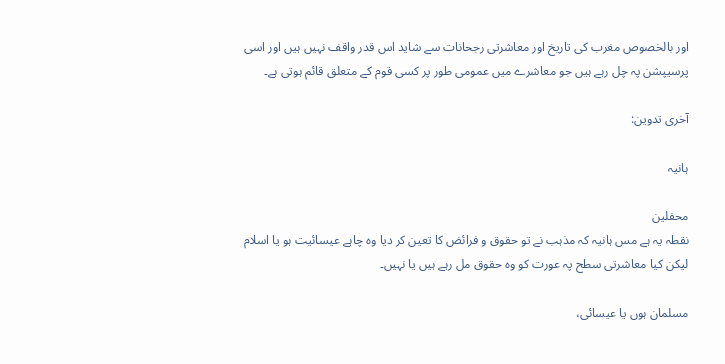اور بالخصوص مغرب کی تاریخ اور معاشرتی رجحانات سے شاید اس قدر واقف نہیں ہیں اور اسی پرسیپشن پہ چل رہے ہیں جو معاشرے میں عمومی طور پر کسی قوم کے متعلق قائم ہوتی ہے۔

آخری تدوین:

ہانیہ

محفلین
نقطہ یہ ہے مس ہانیہ کہ مذہب نے تو حقوق و فرائض کا تعین کر دیا وہ چاہے عیسائیت ہو یا اسلام لیکن کیا معاشرتی سطح پہ عورت کو وہ حقوق مل رہے ہیں یا نہیں۔

مسلمان ہوں یا عیسائی،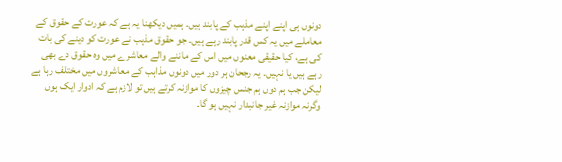دونوں ہی اپنے اپنے مذہب کے پابند ہیں۔ ہمیں دیکھنا یہ ہے کہ عورت کے حقوق کے معاملے میں یہ کس قدر پابند رہے ہیں۔ جو حقوق مذہب نے عورت کو دینے کی بات کی ہے، کیا حقیقی معنوں میں اس کے ماننے والے معاشرے میں وہ حقوق دے بھی رہے ہیں یا نہیں۔ یہ رجحان ہر دور میں دونوں مذاہب کے معاشروں میں مختلف رہا ہے لیکن جب ہم دوں ہم جنس چیزوں کا موازنہ کرتے ہیں تو لازم ہے کہ ادوار ایک ہوں وگرنہ موازنہ غیر جانبدار نہیں ہو گا۔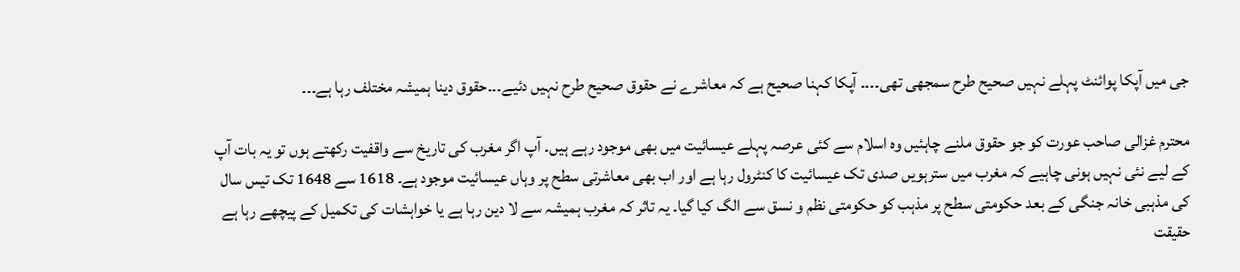جی میں آپکا پوائنٹ پہلے نہیں صحیح طرح سمجھی تھی۔۔۔۔ آپکا کہنا صحیح ہے کہ معاشرے نے حقوق صحیح طرح نہیں دئیے۔۔۔حقوق دینا ہمیشہ مختلف رہا ہے۔۔۔

محترم غزالی صاحب عورت کو جو حقوق ملنے چاہئیں وہ اسلام سے کئی عرصہ پہلے عیسائیت میں بھی موجود رہے ہیں۔ آپ اگر مغرب کی تاریخ سے واقفیت رکھتے ہوں تو یہ بات آپ کے لیے نئی نہیں ہونی چاہیے کہ مغرب میں سترہویں صدی تک عیسائیت کا کنٹرول رہا ہے اور اب بھی معاشرتی سطح پر وہاں عیسائیت موجود ہے۔ 1618 سے 1648 تک تیس سال کی مذہبی خانہ جنگی کے بعد حکومتی سطح پر مذہب کو حکومتی نظم و نسق سے الگ کیا گیا۔ یہ تاثر کہ مغرب ہمیشہ سے لا دین رہا ہے یا خواہشات کی تکمیل کے پیچھے رہا ہے حقیقت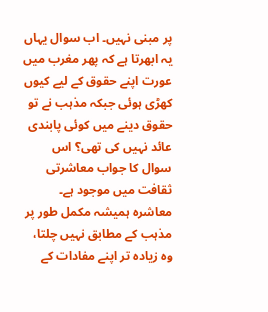پر مبنی نہیں۔ اب سوال یہاں یہ ابھرتا ہے کہ پھر مغرب میں عورت اپنے حقوق کے لیے کیوں کھڑی ہوئی جبکہ مذہب نے تو حقوق دینے میں کوئی پابندی عائد نہیں کی تھی؟ اس سوال کا جواب معاشرتی ثقافت میں موجود ہے۔ معاشرہ ہمیشہ مکمل طور پر مذہب کے مطابق نہیں چلتا، وہ زیادہ تر اپنے مفادات کے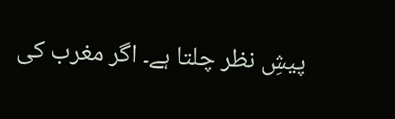پیشِ نظر چلتا ہے۔ اگر مغرب کی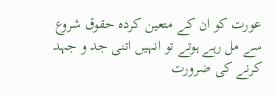عورت کو ان کے متعین کردہ حقوق شروع سے مل رہے ہوتے تو انہیں اتنی جد و جہد کرنے کی ضرورت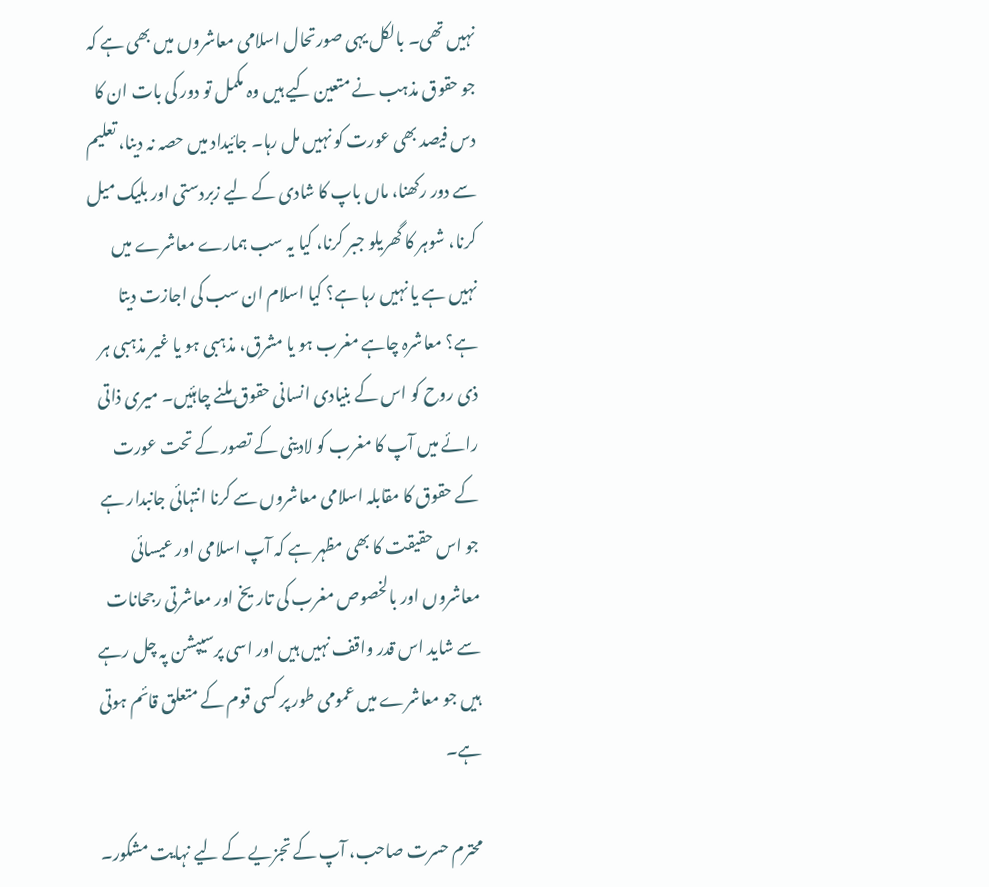نہیں تھی۔ بالکل یہی صورتحال اسلامی معاشروں میں بھی ہے کہ جو حقوق مذہب نے متعین کیے ہیں وہ مکمل تو دور کی بات ان کا دس فیصد بھی عورت کو نہیں مل رہا۔ جائیداد میں حصہ نہ دینا، تعلیم سے دور رکھنا، ماں باپ کا شادی کے لیے زبردستی اور بلیک میل کرنا، شوہر کا گھریلو جبر کرنا، کیا یہ سب ہمارے معاشرے میں نہیں ہے یا نہیں رہا ہے؟ کیا اسلام ان سب کی اجازت دیتا ہے؟ معاشرہ چاہے مغرب ہو یا مشرق، مذہبی ہو یا غیر مذہبی ہر ذی روح کو اس کے بنیادی انسانی حقوق ملنے چاہئیں۔ میری ذاتی رائے میں آپ کا مغرب کو لادینی کے تصور کے تحت عورت کے حقوق کا مقابلہ اسلامی معاشروں سے کرنا انتہائی جانبدار ہے جو اس حقیقت کا بھی مظہر ہے کہ آپ اسلامی اور عیسائی معاشروں اور بالخصوص مغرب کی تاریخ اور معاشرتی رجحانات سے شاید اس قدر واقف نہیں ہیں اور اسی پرسیپشن پہ چل رہے ہیں جو معاشرے میں عمومی طور پر کسی قوم کے متعلق قائم ہوتی ہے۔

محترم حسرت صاحب، آپ کے تجزیے کے لیے نہایت مشکور۔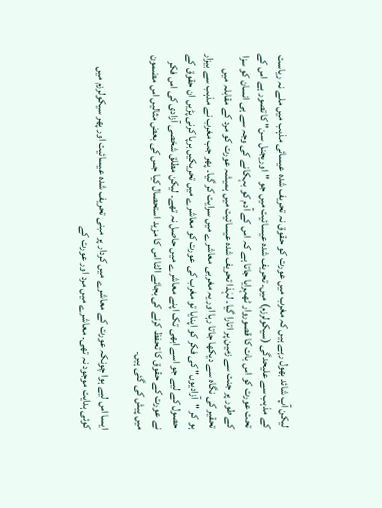لیکن آپ شائد بھول رہے ہیں کہ مغرب میں عورت کو حقوق نہ تحریف شدہ عیسائی مذہب میں ملے نہ ریاست کے مذہب سے علیحدگی (سیکولرزم) میں۔ تحریف شدہ عیسائیت میں جو "اوریجنل سن" کا تصور ہے اس کے تحت عورت کو اس بات کا قصوروار ٹھہرایا جاتا ہے کہ اس کے آدم کو بہکانے کی وجہ سے ہی انسان کو سزا کے طور پر جنت سے زمین پر اتارا گیا۔ لہٰذا تحریف شدہ عیسائیت میں ہمیشہ عورت کو مرد کے مقابلہ میں تحقیر کی نگاہ سے دیکھا جاتا رہا اور یہ مغربی معاشرے میں سرایت کر گیا۔ پھر جب مغرب نے مذہب سے بیزار ہو کر "آزادیوں" کی فکر کو اپنایا تو مغرب کی عورت کو معاشرے میں تحریکیں برپا کرنی پڑیں ان حقوق کے حصول کے لیے جو اسے ابھی تک اپنے معاشرے میں حاصل نہ تھے۔ لیکن مطلق شخصی آزادی کی اس فکر نے عورت کے حقوق کا تحفظ کرنے کی بجائے الٹا اس کا مزید استحصال کیا جس کی بعض مثالیں اس مضمون میں پیش کی گئی ہیں۔

ایسا اس لیے ہوا چونکہ عورت کے معاشرے میں کردار پر مبنی تحریف شدہ عیسائیت اور پھر سیکولرزم میں کوئی ہدایت موجود نہ تھی۔ معاشرے میں مرد اور عورت کے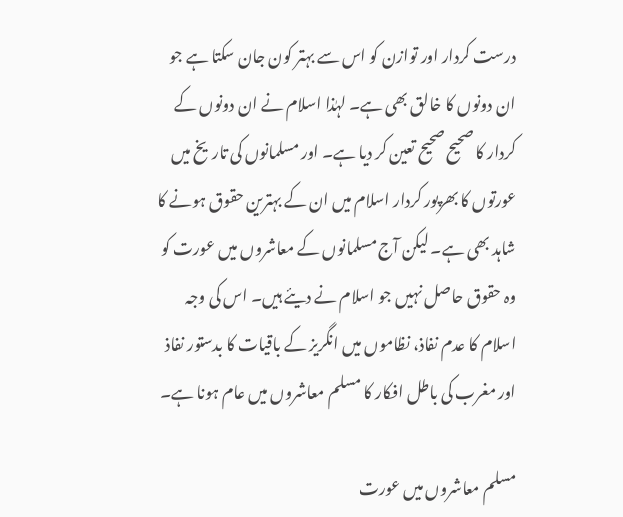درست کردار اور توازن کو اس سے بہتر کون جان سکتا ہے جو ان دونوں کا خالق بھی ہے۔ لہٰذا اسلام نے ان دونوں کے کردار کا صحیح صحیح تعین کر دیا ہے۔ اور مسلمانوں کی تاریخ میں عورتوں کا بھرپور کردار اسلام میں ان کے بہترین حقوق ہونے کا شاہد بھی ہے۔ لیکن آج مسلمانوں کے معاشروں میں عورت کو وہ حقوق حاصل نہیں جو اسلام نے دیئے ہیں۔ اس کی وجہ اسلام کا عدم نفاذ، نظاموں میں انگریز کے باقیات کا بدستور نفاذ اور مغرب کی باطل افکار کا مسلم معاشروں میں عام ہونا ہے۔

مسلم معاشروں میں عورت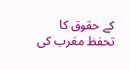کے حقوق کا تحفظ مغرب کی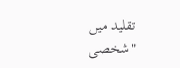تقلید میں "شخصی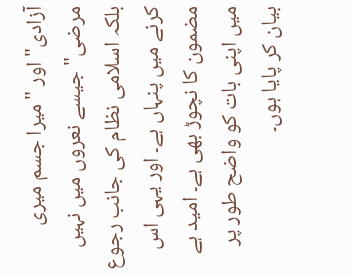آزادی" اور "میرا جسم میری مرضی" جیسے نعروں میں نہیں بلکہ اسلامی نظام کی جانب رجوع کرنے میں پنہاں ہے۔ اور یہی اس مضمون کا نچوڑ بھی ہے۔ امید ہے میں اپنی بات کو واضح طور پر بیان کر پایا ہوں۔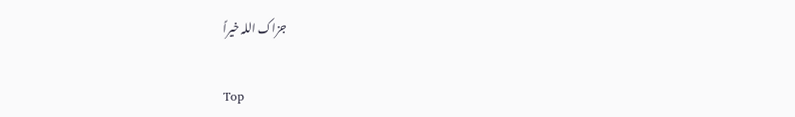جزاک اللہ خیراً

Top